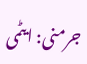جرمنی: ایٹمی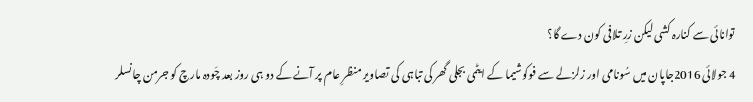توانائی سے کنارہ کشی لیکن زرِ تلافی کون دے گا؟
4 جولائی 2016جاپان میں سُونامی اور زلزلے سے فوکوشیما کے ایٹمی بجلی گھر کی تباہی کی تصاویر منظرِ عام پر آنے کے دو ہی روز بعد چَودہ مارچ کو جرمن چانسلر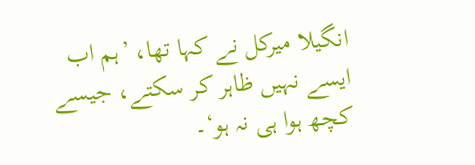انگیلا میرکل نے کہا تھا، ’ہم اب ایسے نہیں ظاہر کر سکتے، جیسے کچھ ہوا ہی نہ ہو‘۔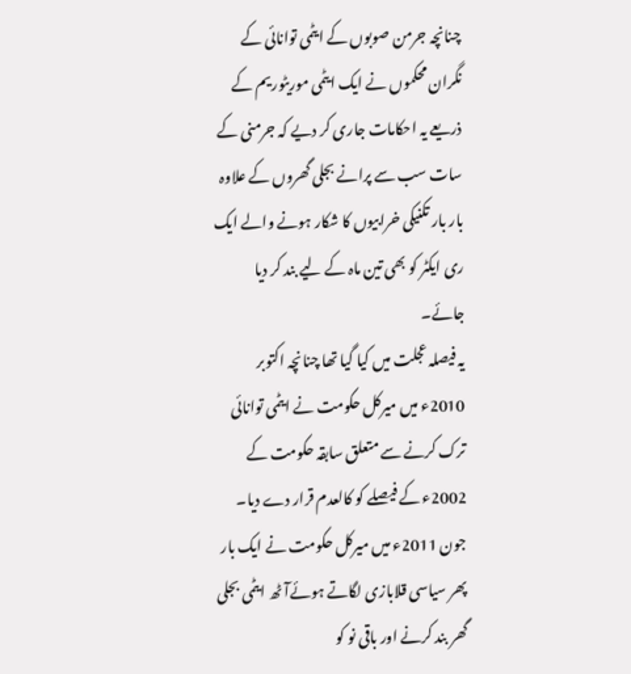چنانچہ جرمن صوبوں کے ایٹمی توانائی کے نگران محکموں نے ایک ایٹمی موریٹوریم کے ذریعے یہ احکامات جاری کر دیے کہ جرمنی کے سات سب سے پرانے بجلی گھروں کے علاوہ بار بار تکنیکی خرابیوں کا شکار ہونے والے ایک ری ایکٹر کو بھی تین ماہ کے لیے بند کر دیا جائے۔
یہ فیصلہ عجلت میں کیا گیا تھا چنانچہ اکتوبر 2010ء میں میرکل حکومت نے ایٹمی توانائی ترک کرنے سے متعلق سابقہ حکومت کے 2002ء کے فیصلے کو کالعدم قرار دے دیا۔ جون 2011ء میں میرکل حکومت نے ایک بار پھر سیاسی قلابازی لگاتے ہوئےآٹھ ایٹمی بجلی گھر بند کرنے اور باقی نو کو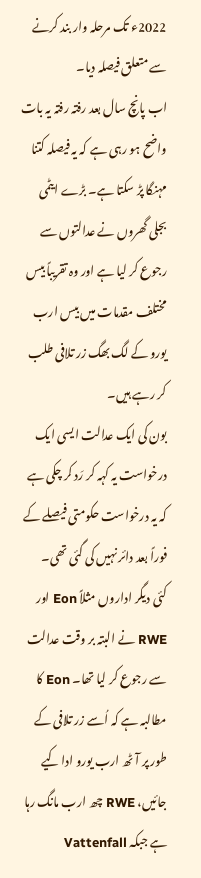2022ء تک مرحلہ وار بند کرنے سے متعلق فیصلہ دیا۔
اب پانچ سال بعد رفتہ رفتہ یہ بات واضح ہو رہی ہے کہ یہ فیصلہ کتنا مہنگا پڑ سکتا ہے۔ بڑے ایٹمی بجلی گھروں نے عدالتوں سے رجوع کر لیا ہے اور وہ تقریباً بیس مختلف مقدمات میں بیس ارب یورو کے لگ بھگ زر تلافی طلب کر رہے ہیں۔
بون کی ایک عدالت ایسی ایک درخواست یہ کہہ کر رَد کر چکی ہے کہ یہ درخواست حکومتی فیصلے کے فوراً بعد دائر نہیں کی گئی تھی۔
کئی دیگر اداروں مثلاً Eon اور RWE نے البتہ بر وقت عدالت سے رجوع کر لیا تھا۔ Eon کا مطالبہ ہے کہ اُسے زر تلافی کے طور پر آٹھ ارب یورو ادا کیے جائیں، RWE چھ ارب مانگ رہا ہے جبکہ Vattenfall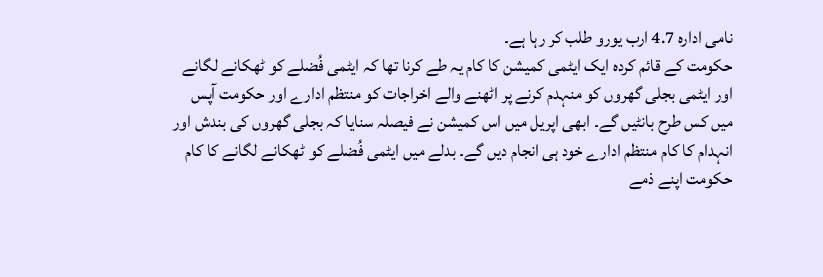نامی ادارہ 4.7 ارب یورو طلب کر رہا ہے۔
حکومت کے قائم کردہ ایک ایٹمی کمیشن کا کام یہ طے کرنا تھا کہ ایٹمی فُضلے کو ٹھکانے لگانے اور ایٹمی بجلی گھروں کو منہدم کرنے پر اٹھنے والے اخراجات کو منتظم ادارے اور حکومت آپس میں کس طرح بانٹیں گے۔ ابھی اپریل میں اس کمیشن نے فیصلہ سنایا کہ بجلی گھروں کی بندش اور انہدام کا کام منتظم ادارے خود ہی انجام دیں گے۔ بدلے میں ایٹمی فُضلے کو ٹھکانے لگانے کا کام حکومت اپنے ذمے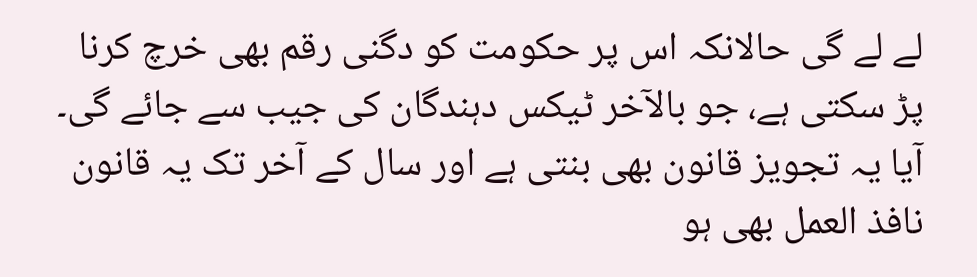لے لے گی حالانکہ اس پر حکومت کو دگنی رقم بھی خرچ کرنا پڑ سکتی ہے، جو بالآخر ٹیکس دہندگان کی جیب سے جائے گی۔ آیا یہ تجویز قانون بھی بنتی ہے اور سال کے آخر تک یہ قانون نافذ العمل بھی ہو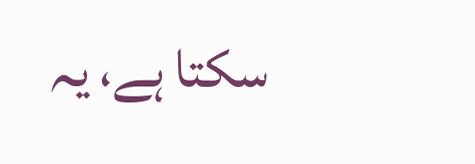سکتا ہے، یہ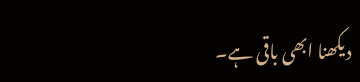دیکھنا ابھی باقی ہے۔